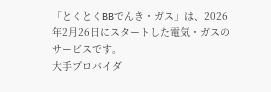「とくとくBBでんき・ガス」は、2026年2月26日にスタートした電気・ガスのサービスです。
大手プロバイダ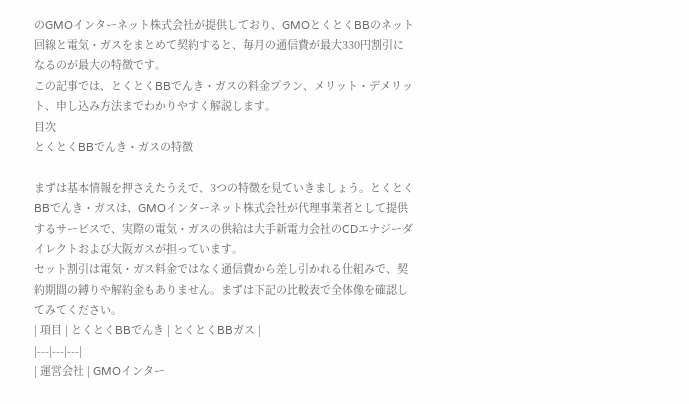のGMOインターネット株式会社が提供しており、GMOとくとくBBのネット回線と電気・ガスをまとめて契約すると、毎月の通信費が最大330円割引になるのが最大の特徴です。
この記事では、とくとくBBでんき・ガスの料金プラン、メリット・デメリット、申し込み方法までわかりやすく解説します。
目次
とくとくBBでんき・ガスの特徴

まずは基本情報を押さえたうえで、3つの特徴を見ていきましょう。とくとくBBでんき・ガスは、GMOインターネット株式会社が代理事業者として提供するサービスで、実際の電気・ガスの供給は大手新電力会社のCDエナジーダイレクトおよび大阪ガスが担っています。
セット割引は電気・ガス料金ではなく通信費から差し引かれる仕組みで、契約期間の縛りや解約金もありません。まずは下記の比較表で全体像を確認してみてください。
| 項目 | とくとくBBでんき | とくとくBBガス |
|---|---|---|
| 運営会社 | GMOインター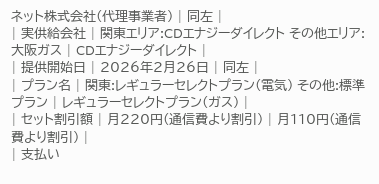ネット株式会社(代理事業者) | 同左 |
| 実供給会社 | 関東エリア:CDエナジーダイレクト その他エリア:大阪ガス | CDエナジーダイレクト |
| 提供開始日 | 2026年2月26日 | 同左 |
| プラン名 | 関東:レギュラーセレクトプラン(電気) その他:標準プラン | レギュラーセレクトプラン(ガス) |
| セット割引額 | 月220円(通信費より割引) | 月110円(通信費より割引) |
| 支払い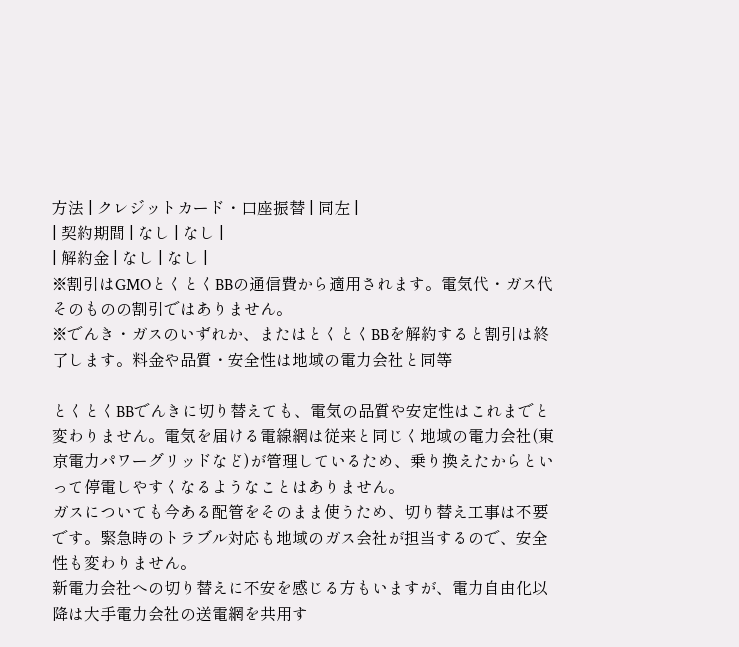方法 | クレジットカード・口座振替 | 同左 |
| 契約期間 | なし | なし |
| 解約金 | なし | なし |
※割引はGMOとくとくBBの通信費から適用されます。電気代・ガス代そのものの割引ではありません。
※でんき・ガスのいずれか、またはとくとくBBを解約すると割引は終了します。料金や品質・安全性は地域の電力会社と同等

とくとくBBでんきに切り替えても、電気の品質や安定性はこれまでと変わりません。電気を届ける電線網は従来と同じく地域の電力会社(東京電力パワーグリッドなど)が管理しているため、乗り換えたからといって停電しやすくなるようなことはありません。
ガスについても今ある配管をそのまま使うため、切り替え工事は不要です。緊急時のトラブル対応も地域のガス会社が担当するので、安全性も変わりません。
新電力会社への切り替えに不安を感じる方もいますが、電力自由化以降は大手電力会社の送電網を共用す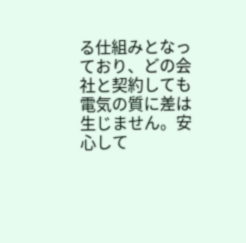る仕組みとなっており、どの会社と契約しても電気の質に差は生じません。安心して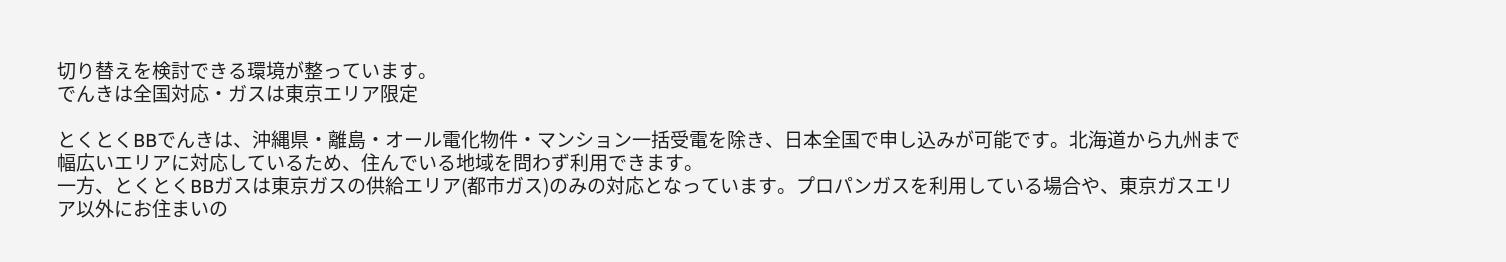切り替えを検討できる環境が整っています。
でんきは全国対応・ガスは東京エリア限定

とくとくBBでんきは、沖縄県・離島・オール電化物件・マンション一括受電を除き、日本全国で申し込みが可能です。北海道から九州まで幅広いエリアに対応しているため、住んでいる地域を問わず利用できます。
一方、とくとくBBガスは東京ガスの供給エリア(都市ガス)のみの対応となっています。プロパンガスを利用している場合や、東京ガスエリア以外にお住まいの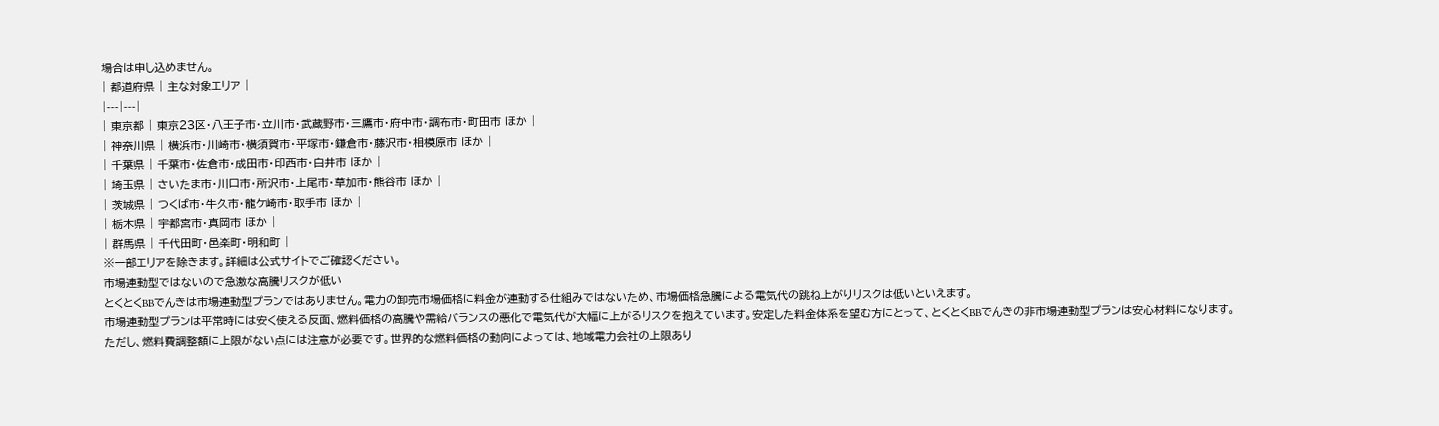場合は申し込めません。
| 都道府県 | 主な対象エリア |
|---|---|
| 東京都 | 東京23区・八王子市・立川市・武蔵野市・三鷹市・府中市・調布市・町田市 ほか |
| 神奈川県 | 横浜市・川崎市・横須賀市・平塚市・鎌倉市・藤沢市・相模原市 ほか |
| 千葉県 | 千葉市・佐倉市・成田市・印西市・白井市 ほか |
| 埼玉県 | さいたま市・川口市・所沢市・上尾市・草加市・熊谷市 ほか |
| 茨城県 | つくば市・牛久市・龍ケ崎市・取手市 ほか |
| 栃木県 | 宇都宮市・真岡市 ほか |
| 群馬県 | 千代田町・邑楽町・明和町 |
※一部エリアを除きます。詳細は公式サイトでご確認ください。
市場連動型ではないので急激な高騰リスクが低い
とくとくBBでんきは市場連動型プランではありません。電力の卸売市場価格に料金が連動する仕組みではないため、市場価格急騰による電気代の跳ね上がりリスクは低いといえます。
市場連動型プランは平常時には安く使える反面、燃料価格の高騰や需給バランスの悪化で電気代が大幅に上がるリスクを抱えています。安定した料金体系を望む方にとって、とくとくBBでんきの非市場連動型プランは安心材料になります。
ただし、燃料費調整額に上限がない点には注意が必要です。世界的な燃料価格の動向によっては、地域電力会社の上限あり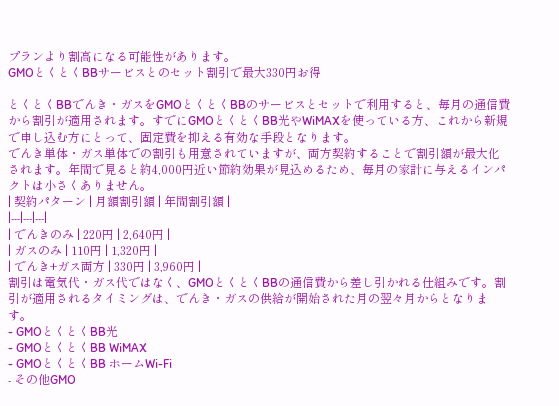プランより割高になる可能性があります。
GMOとくとくBBサービスとのセット割引で最大330円お得

とくとくBBでんき・ガスをGMOとくとくBBのサービスとセットで利用すると、毎月の通信費から割引が適用されます。すでにGMOとくとくBB光やWiMAXを使っている方、これから新規で申し込む方にとって、固定費を抑える有効な手段となります。
でんき単体・ガス単体での割引も用意されていますが、両方契約することで割引額が最大化されます。年間で見ると約4,000円近い節約効果が見込めるため、毎月の家計に与えるインパクトは小さくありません。
| 契約パターン | 月額割引額 | 年間割引額 |
|---|---|---|
| でんきのみ | 220円 | 2,640円 |
| ガスのみ | 110円 | 1,320円 |
| でんき+ガス両方 | 330円 | 3,960円 |
割引は電気代・ガス代ではなく、GMOとくとくBBの通信費から差し引かれる仕組みです。割引が適用されるタイミングは、でんき・ガスの供給が開始された月の翌々月からとなります。
- GMOとくとくBB光
- GMOとくとくBB WiMAX
- GMOとくとくBB ホームWi-Fi
- その他GMO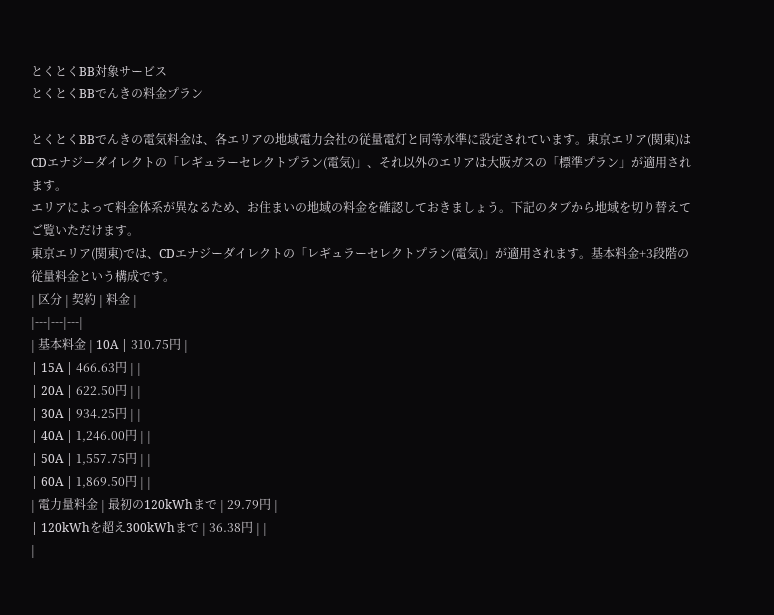とくとくBB対象サービス
とくとくBBでんきの料金プラン

とくとくBBでんきの電気料金は、各エリアの地域電力会社の従量電灯と同等水準に設定されています。東京エリア(関東)はCDエナジーダイレクトの「レギュラーセレクトプラン(電気)」、それ以外のエリアは大阪ガスの「標準プラン」が適用されます。
エリアによって料金体系が異なるため、お住まいの地域の料金を確認しておきましょう。下記のタブから地域を切り替えてご覧いただけます。
東京エリア(関東)では、CDエナジーダイレクトの「レギュラーセレクトプラン(電気)」が適用されます。基本料金+3段階の従量料金という構成です。
| 区分 | 契約 | 料金 |
|---|---|---|
| 基本料金 | 10A | 310.75円 |
| 15A | 466.63円 | |
| 20A | 622.50円 | |
| 30A | 934.25円 | |
| 40A | 1,246.00円 | |
| 50A | 1,557.75円 | |
| 60A | 1,869.50円 | |
| 電力量料金 | 最初の120kWhまで | 29.79円 |
| 120kWhを超え300kWhまで | 36.38円 | |
|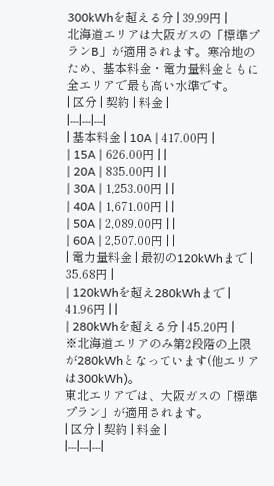300kWhを超える分 | 39.99円 |
北海道エリアは大阪ガスの「標準プランB」が適用されます。寒冷地のため、基本料金・電力量料金ともに全エリアで最も高い水準です。
| 区分 | 契約 | 料金 |
|---|---|---|
| 基本料金 | 10A | 417.00円 |
| 15A | 626.00円 | |
| 20A | 835.00円 | |
| 30A | 1,253.00円 | |
| 40A | 1,671.00円 | |
| 50A | 2,089.00円 | |
| 60A | 2,507.00円 | |
| 電力量料金 | 最初の120kWhまで | 35.68円 |
| 120kWhを超え280kWhまで | 41.96円 | |
| 280kWhを超える分 | 45.20円 |
※北海道エリアのみ第2段階の上限が280kWhとなっています(他エリアは300kWh)。
東北エリアでは、大阪ガスの「標準プラン」が適用されます。
| 区分 | 契約 | 料金 |
|---|---|---|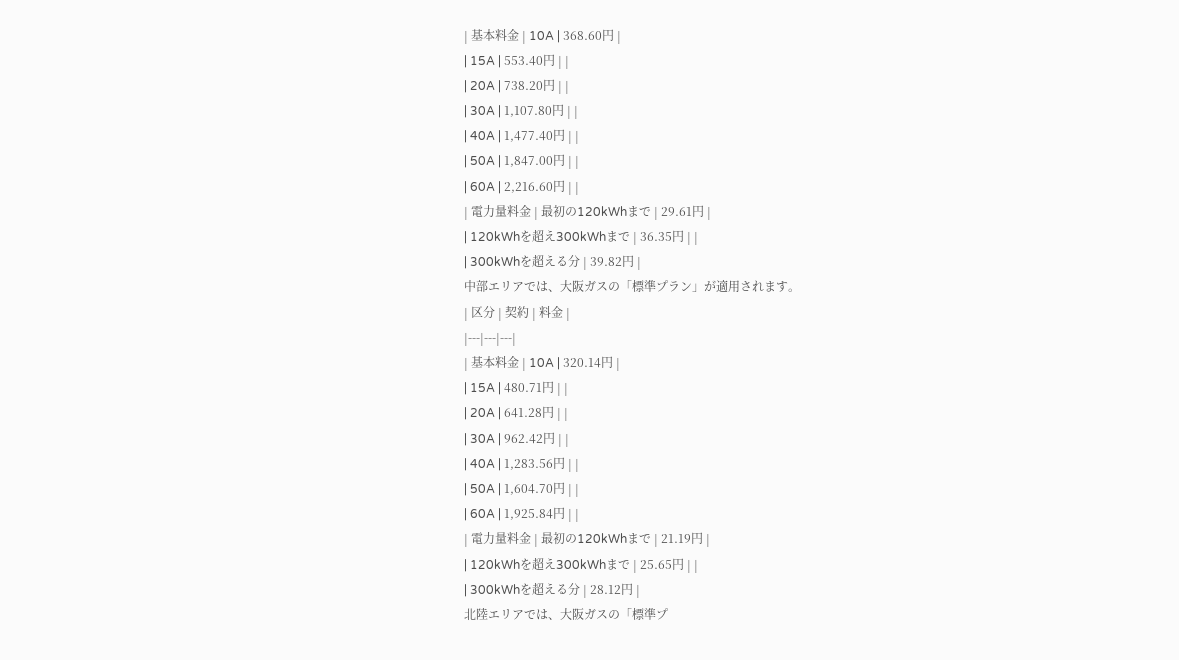| 基本料金 | 10A | 368.60円 |
| 15A | 553.40円 | |
| 20A | 738.20円 | |
| 30A | 1,107.80円 | |
| 40A | 1,477.40円 | |
| 50A | 1,847.00円 | |
| 60A | 2,216.60円 | |
| 電力量料金 | 最初の120kWhまで | 29.61円 |
| 120kWhを超え300kWhまで | 36.35円 | |
| 300kWhを超える分 | 39.82円 |
中部エリアでは、大阪ガスの「標準プラン」が適用されます。
| 区分 | 契約 | 料金 |
|---|---|---|
| 基本料金 | 10A | 320.14円 |
| 15A | 480.71円 | |
| 20A | 641.28円 | |
| 30A | 962.42円 | |
| 40A | 1,283.56円 | |
| 50A | 1,604.70円 | |
| 60A | 1,925.84円 | |
| 電力量料金 | 最初の120kWhまで | 21.19円 |
| 120kWhを超え300kWhまで | 25.65円 | |
| 300kWhを超える分 | 28.12円 |
北陸エリアでは、大阪ガスの「標準プ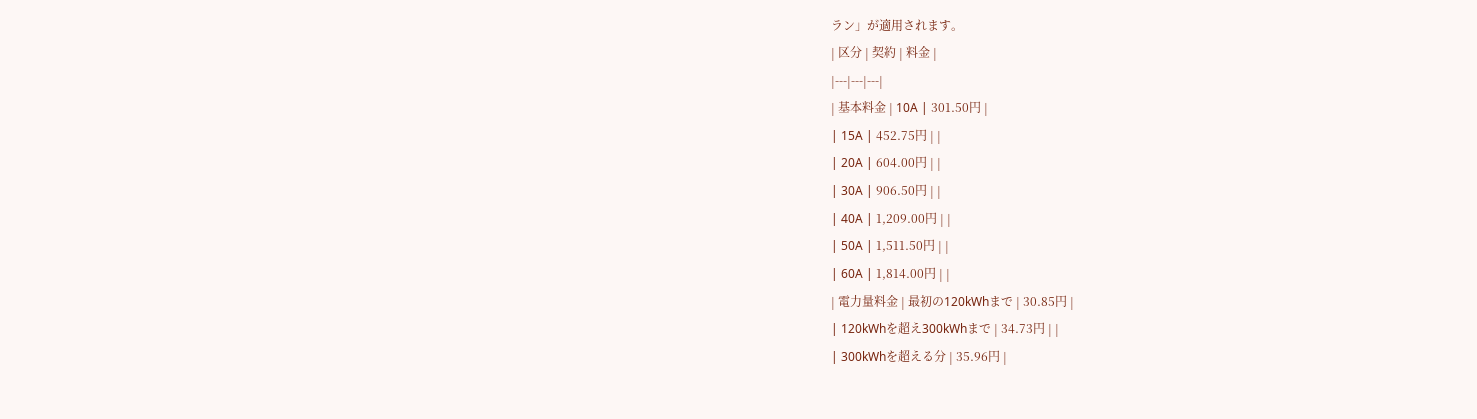ラン」が適用されます。
| 区分 | 契約 | 料金 |
|---|---|---|
| 基本料金 | 10A | 301.50円 |
| 15A | 452.75円 | |
| 20A | 604.00円 | |
| 30A | 906.50円 | |
| 40A | 1,209.00円 | |
| 50A | 1,511.50円 | |
| 60A | 1,814.00円 | |
| 電力量料金 | 最初の120kWhまで | 30.85円 |
| 120kWhを超え300kWhまで | 34.73円 | |
| 300kWhを超える分 | 35.96円 |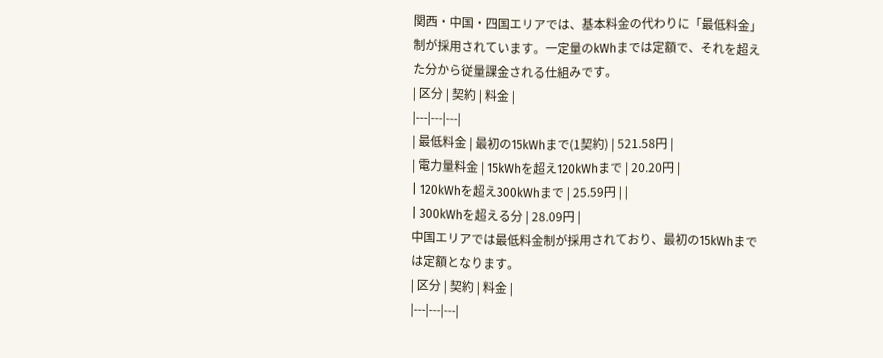関西・中国・四国エリアでは、基本料金の代わりに「最低料金」制が採用されています。一定量のkWhまでは定額で、それを超えた分から従量課金される仕組みです。
| 区分 | 契約 | 料金 |
|---|---|---|
| 最低料金 | 最初の15kWhまで(1契約) | 521.58円 |
| 電力量料金 | 15kWhを超え120kWhまで | 20.20円 |
| 120kWhを超え300kWhまで | 25.59円 | |
| 300kWhを超える分 | 28.09円 |
中国エリアでは最低料金制が採用されており、最初の15kWhまでは定額となります。
| 区分 | 契約 | 料金 |
|---|---|---|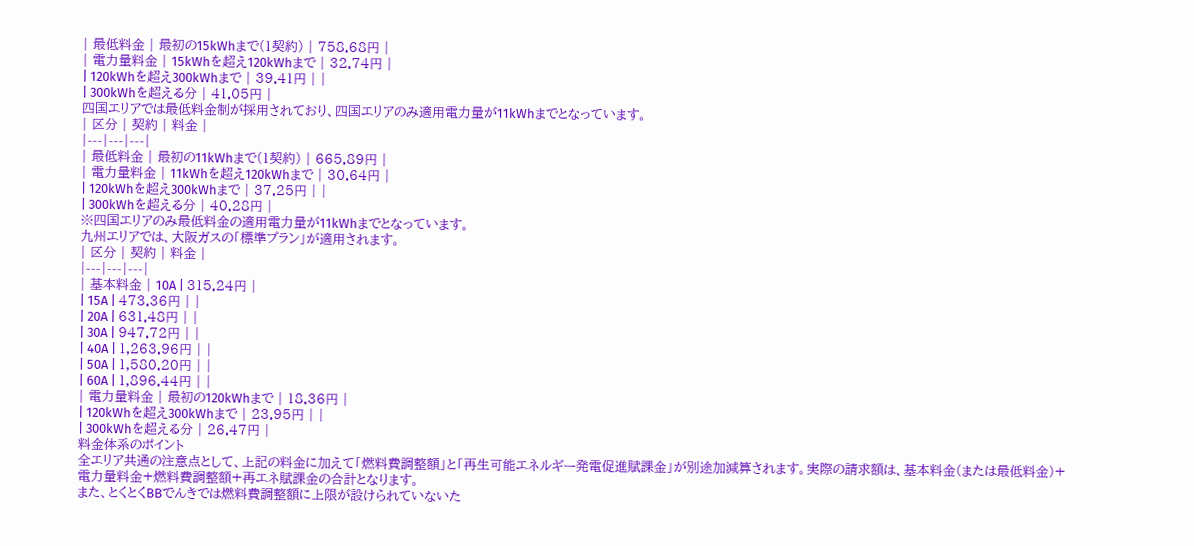| 最低料金 | 最初の15kWhまで(1契約) | 758.68円 |
| 電力量料金 | 15kWhを超え120kWhまで | 32.74円 |
| 120kWhを超え300kWhまで | 39.41円 | |
| 300kWhを超える分 | 41.05円 |
四国エリアでは最低料金制が採用されており、四国エリアのみ適用電力量が11kWhまでとなっています。
| 区分 | 契約 | 料金 |
|---|---|---|
| 最低料金 | 最初の11kWhまで(1契約) | 665.89円 |
| 電力量料金 | 11kWhを超え120kWhまで | 30.64円 |
| 120kWhを超え300kWhまで | 37.25円 | |
| 300kWhを超える分 | 40.28円 |
※四国エリアのみ最低料金の適用電力量が11kWhまでとなっています。
九州エリアでは、大阪ガスの「標準プラン」が適用されます。
| 区分 | 契約 | 料金 |
|---|---|---|
| 基本料金 | 10A | 315.24円 |
| 15A | 473.36円 | |
| 20A | 631.48円 | |
| 30A | 947.72円 | |
| 40A | 1,263.96円 | |
| 50A | 1,580.20円 | |
| 60A | 1,896.44円 | |
| 電力量料金 | 最初の120kWhまで | 18.36円 |
| 120kWhを超え300kWhまで | 23.95円 | |
| 300kWhを超える分 | 26.47円 |
料金体系のポイント
全エリア共通の注意点として、上記の料金に加えて「燃料費調整額」と「再生可能エネルギー発電促進賦課金」が別途加減算されます。実際の請求額は、基本料金(または最低料金)+電力量料金+燃料費調整額+再エネ賦課金の合計となります。
また、とくとくBBでんきでは燃料費調整額に上限が設けられていないた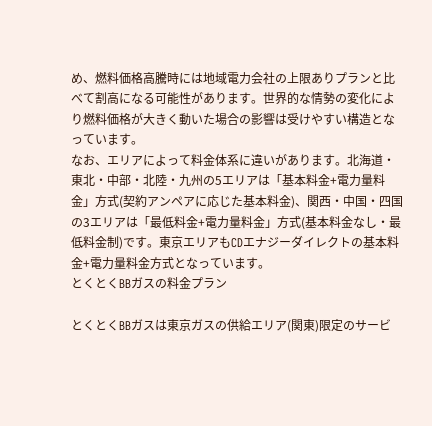め、燃料価格高騰時には地域電力会社の上限ありプランと比べて割高になる可能性があります。世界的な情勢の変化により燃料価格が大きく動いた場合の影響は受けやすい構造となっています。
なお、エリアによって料金体系に違いがあります。北海道・東北・中部・北陸・九州の5エリアは「基本料金+電力量料金」方式(契約アンペアに応じた基本料金)、関西・中国・四国の3エリアは「最低料金+電力量料金」方式(基本料金なし・最低料金制)です。東京エリアもCDエナジーダイレクトの基本料金+電力量料金方式となっています。
とくとくBBガスの料金プラン

とくとくBBガスは東京ガスの供給エリア(関東)限定のサービ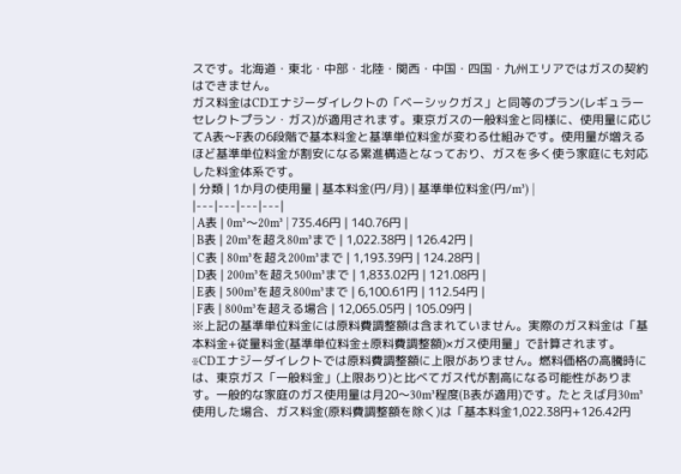スです。北海道・東北・中部・北陸・関西・中国・四国・九州エリアではガスの契約はできません。
ガス料金はCDエナジーダイレクトの「ベーシックガス」と同等のプラン(レギュラーセレクトプラン・ガス)が適用されます。東京ガスの一般料金と同様に、使用量に応じてA表〜F表の6段階で基本料金と基準単位料金が変わる仕組みです。使用量が増えるほど基準単位料金が割安になる累進構造となっており、ガスを多く使う家庭にも対応した料金体系です。
| 分類 | 1か月の使用量 | 基本料金(円/月) | 基準単位料金(円/m³) |
|---|---|---|---|
| A表 | 0m³〜20m³ | 735.46円 | 140.76円 |
| B表 | 20m³を超え80m³まで | 1,022.38円 | 126.42円 |
| C表 | 80m³を超え200m³まで | 1,193.39円 | 124.28円 |
| D表 | 200m³を超え500m³まで | 1,833.02円 | 121.08円 |
| E表 | 500m³を超え800m³まで | 6,100.61円 | 112.54円 |
| F表 | 800m³を超える場合 | 12,065.05円 | 105.09円 |
※上記の基準単位料金には原料費調整額は含まれていません。実際のガス料金は「基本料金+従量料金(基準単位料金±原料費調整額)×ガス使用量」で計算されます。
※CDエナジーダイレクトでは原料費調整額に上限がありません。燃料価格の高騰時には、東京ガス「一般料金」(上限あり)と比べてガス代が割高になる可能性があります。一般的な家庭のガス使用量は月20〜30m³程度(B表が適用)です。たとえば月30m³使用した場合、ガス料金(原料費調整額を除く)は「基本料金1,022.38円+126.42円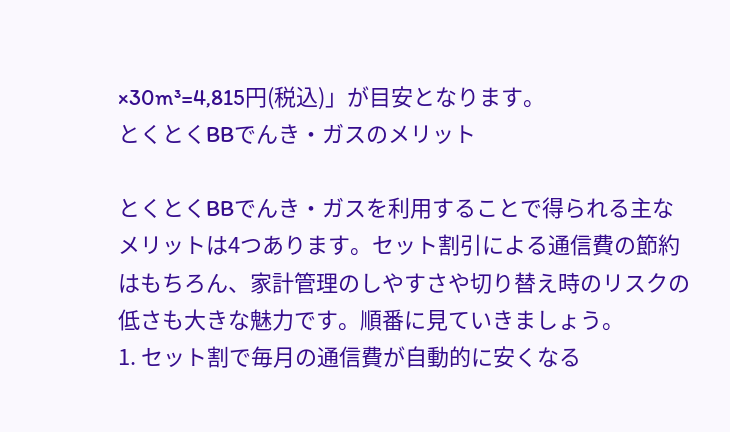×30m³=4,815円(税込)」が目安となります。
とくとくBBでんき・ガスのメリット

とくとくBBでんき・ガスを利用することで得られる主なメリットは4つあります。セット割引による通信費の節約はもちろん、家計管理のしやすさや切り替え時のリスクの低さも大きな魅力です。順番に見ていきましょう。
1. セット割で毎月の通信費が自動的に安くなる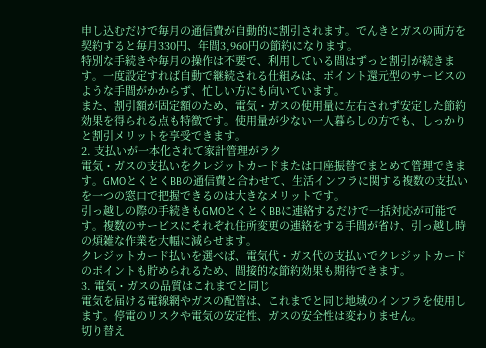申し込むだけで毎月の通信費が自動的に割引されます。でんきとガスの両方を契約すると毎月330円、年間3,960円の節約になります。
特別な手続きや毎月の操作は不要で、利用している間はずっと割引が続きます。一度設定すれば自動で継続される仕組みは、ポイント還元型のサービスのような手間がかからず、忙しい方にも向いています。
また、割引額が固定額のため、電気・ガスの使用量に左右されず安定した節約効果を得られる点も特徴です。使用量が少ない一人暮らしの方でも、しっかりと割引メリットを享受できます。
2. 支払いが一本化されて家計管理がラク
電気・ガスの支払いをクレジットカードまたは口座振替でまとめて管理できます。GMOとくとくBBの通信費と合わせて、生活インフラに関する複数の支払いを一つの窓口で把握できるのは大きなメリットです。
引っ越しの際の手続きもGMOとくとくBBに連絡するだけで一括対応が可能です。複数のサービスにそれぞれ住所変更の連絡をする手間が省け、引っ越し時の煩雑な作業を大幅に減らせます。
クレジットカード払いを選べば、電気代・ガス代の支払いでクレジットカードのポイントも貯められるため、間接的な節約効果も期待できます。
3. 電気・ガスの品質はこれまでと同じ
電気を届ける電線網やガスの配管は、これまでと同じ地域のインフラを使用します。停電のリスクや電気の安定性、ガスの安全性は変わりません。
切り替え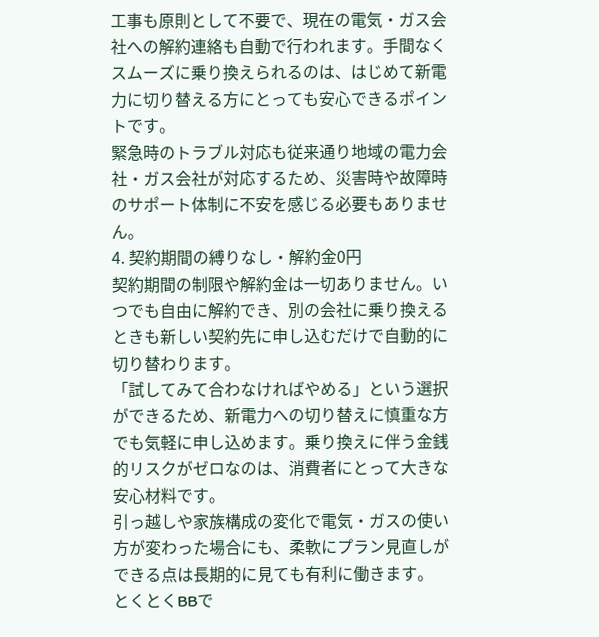工事も原則として不要で、現在の電気・ガス会社への解約連絡も自動で行われます。手間なくスムーズに乗り換えられるのは、はじめて新電力に切り替える方にとっても安心できるポイントです。
緊急時のトラブル対応も従来通り地域の電力会社・ガス会社が対応するため、災害時や故障時のサポート体制に不安を感じる必要もありません。
4. 契約期間の縛りなし・解約金0円
契約期間の制限や解約金は一切ありません。いつでも自由に解約でき、別の会社に乗り換えるときも新しい契約先に申し込むだけで自動的に切り替わります。
「試してみて合わなければやめる」という選択ができるため、新電力への切り替えに慎重な方でも気軽に申し込めます。乗り換えに伴う金銭的リスクがゼロなのは、消費者にとって大きな安心材料です。
引っ越しや家族構成の変化で電気・ガスの使い方が変わった場合にも、柔軟にプラン見直しができる点は長期的に見ても有利に働きます。
とくとくBBで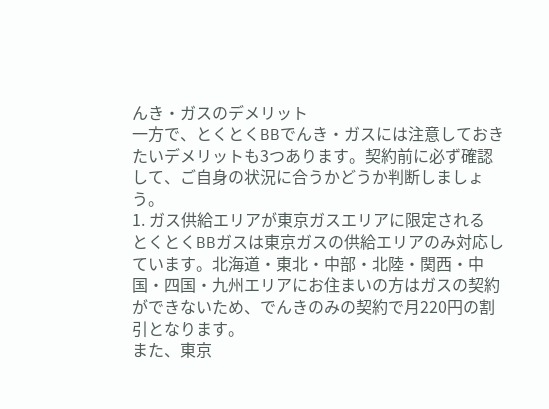んき・ガスのデメリット
一方で、とくとくBBでんき・ガスには注意しておきたいデメリットも3つあります。契約前に必ず確認して、ご自身の状況に合うかどうか判断しましょう。
1. ガス供給エリアが東京ガスエリアに限定される
とくとくBBガスは東京ガスの供給エリアのみ対応しています。北海道・東北・中部・北陸・関西・中国・四国・九州エリアにお住まいの方はガスの契約ができないため、でんきのみの契約で月220円の割引となります。
また、東京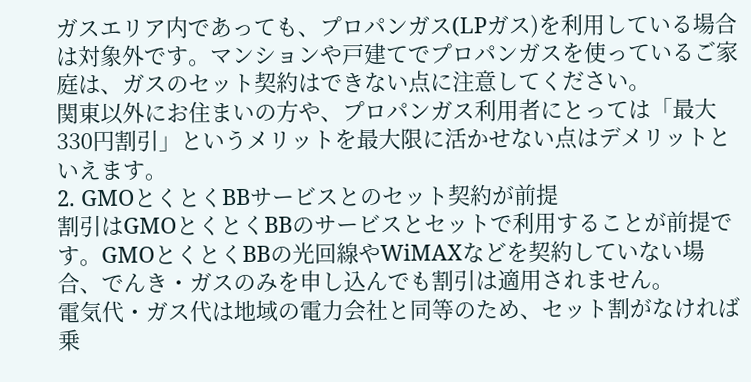ガスエリア内であっても、プロパンガス(LPガス)を利用している場合は対象外です。マンションや戸建てでプロパンガスを使っているご家庭は、ガスのセット契約はできない点に注意してください。
関東以外にお住まいの方や、プロパンガス利用者にとっては「最大330円割引」というメリットを最大限に活かせない点はデメリットといえます。
2. GMOとくとくBBサービスとのセット契約が前提
割引はGMOとくとくBBのサービスとセットで利用することが前提です。GMOとくとくBBの光回線やWiMAXなどを契約していない場合、でんき・ガスのみを申し込んでも割引は適用されません。
電気代・ガス代は地域の電力会社と同等のため、セット割がなければ乗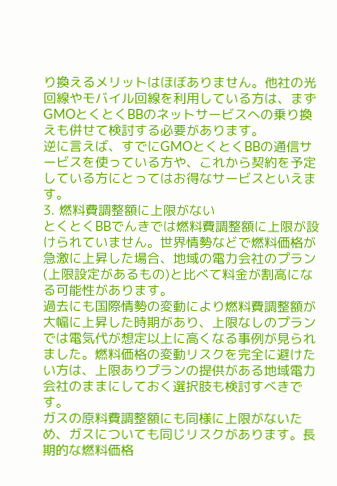り換えるメリットはほぼありません。他社の光回線やモバイル回線を利用している方は、まずGMOとくとくBBのネットサービスへの乗り換えも併せて検討する必要があります。
逆に言えば、すでにGMOとくとくBBの通信サービスを使っている方や、これから契約を予定している方にとってはお得なサービスといえます。
3. 燃料費調整額に上限がない
とくとくBBでんきでは燃料費調整額に上限が設けられていません。世界情勢などで燃料価格が急激に上昇した場合、地域の電力会社のプラン(上限設定があるもの)と比べて料金が割高になる可能性があります。
過去にも国際情勢の変動により燃料費調整額が大幅に上昇した時期があり、上限なしのプランでは電気代が想定以上に高くなる事例が見られました。燃料価格の変動リスクを完全に避けたい方は、上限ありプランの提供がある地域電力会社のままにしておく選択肢も検討すべきです。
ガスの原料費調整額にも同様に上限がないため、ガスについても同じリスクがあります。長期的な燃料価格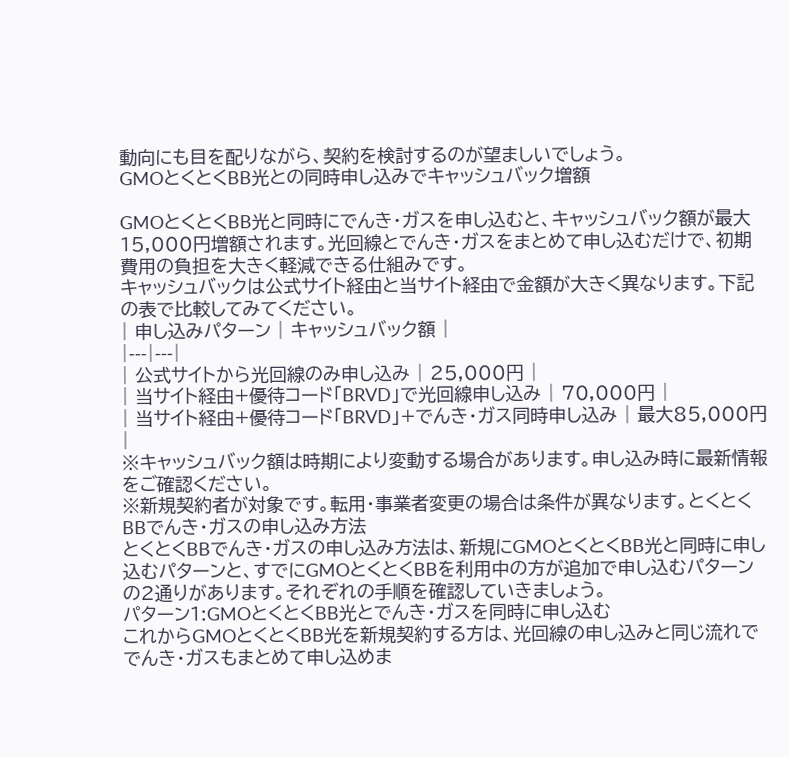動向にも目を配りながら、契約を検討するのが望ましいでしょう。
GMOとくとくBB光との同時申し込みでキャッシュバック増額

GMOとくとくBB光と同時にでんき・ガスを申し込むと、キャッシュバック額が最大15,000円増額されます。光回線とでんき・ガスをまとめて申し込むだけで、初期費用の負担を大きく軽減できる仕組みです。
キャッシュバックは公式サイト経由と当サイト経由で金額が大きく異なります。下記の表で比較してみてください。
| 申し込みパターン | キャッシュバック額 |
|---|---|
| 公式サイトから光回線のみ申し込み | 25,000円 |
| 当サイト経由+優待コード「BRVD」で光回線申し込み | 70,000円 |
| 当サイト経由+優待コード「BRVD」+でんき・ガス同時申し込み | 最大85,000円 |
※キャッシュバック額は時期により変動する場合があります。申し込み時に最新情報をご確認ください。
※新規契約者が対象です。転用・事業者変更の場合は条件が異なります。とくとくBBでんき・ガスの申し込み方法
とくとくBBでんき・ガスの申し込み方法は、新規にGMOとくとくBB光と同時に申し込むパターンと、すでにGMOとくとくBBを利用中の方が追加で申し込むパターンの2通りがあります。それぞれの手順を確認していきましょう。
パターン1:GMOとくとくBB光とでんき・ガスを同時に申し込む
これからGMOとくとくBB光を新規契約する方は、光回線の申し込みと同じ流れででんき・ガスもまとめて申し込めま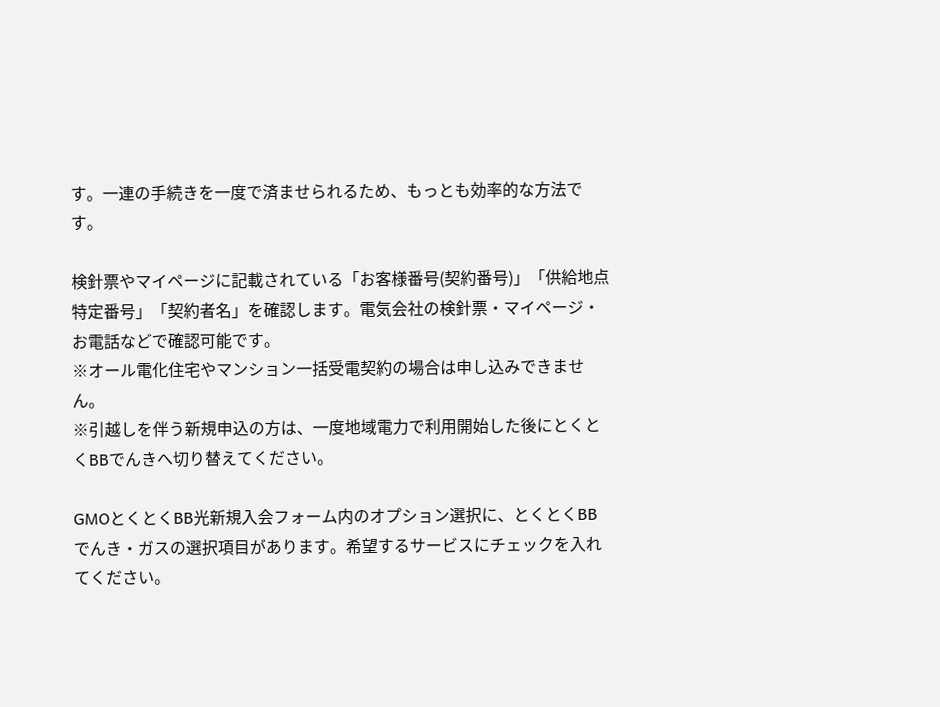す。一連の手続きを一度で済ませられるため、もっとも効率的な方法です。

検針票やマイページに記載されている「お客様番号(契約番号)」「供給地点特定番号」「契約者名」を確認します。電気会社の検針票・マイページ・お電話などで確認可能です。
※オール電化住宅やマンション一括受電契約の場合は申し込みできません。
※引越しを伴う新規申込の方は、一度地域電力で利用開始した後にとくとくBBでんきへ切り替えてください。

GMOとくとくBB光新規入会フォーム内のオプション選択に、とくとくBBでんき・ガスの選択項目があります。希望するサービスにチェックを入れてください。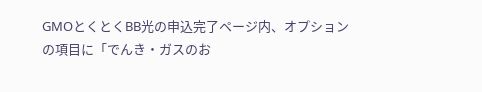GMOとくとくBB光の申込完了ページ内、オプションの項目に「でんき・ガスのお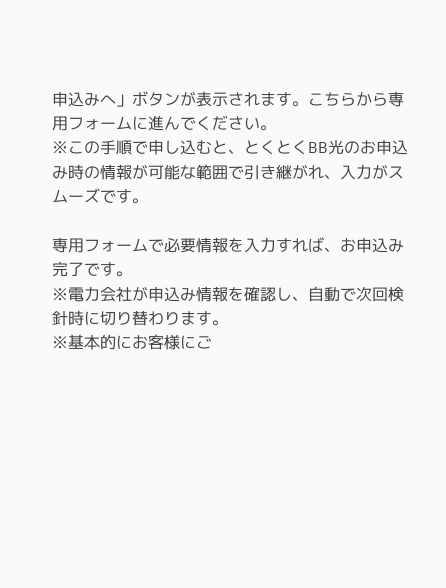申込みへ」ボタンが表示されます。こちらから専用フォームに進んでください。
※この手順で申し込むと、とくとくBB光のお申込み時の情報が可能な範囲で引き継がれ、入力がスムーズです。

専用フォームで必要情報を入力すれば、お申込み完了です。
※電力会社が申込み情報を確認し、自動で次回検針時に切り替わります。
※基本的にお客様にご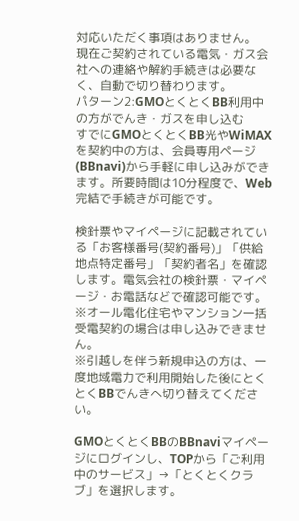対応いただく事項はありません。
現在ご契約されている電気・ガス会社への連絡や解約手続きは必要なく、自動で切り替わります。
パターン2:GMOとくとくBB利用中の方がでんき・ガスを申し込む
すでにGMOとくとくBB光やWiMAXを契約中の方は、会員専用ページ(BBnavi)から手軽に申し込みができます。所要時間は10分程度で、Web完結で手続きが可能です。

検針票やマイページに記載されている「お客様番号(契約番号)」「供給地点特定番号」「契約者名」を確認します。電気会社の検針票・マイページ・お電話などで確認可能です。
※オール電化住宅やマンション一括受電契約の場合は申し込みできません。
※引越しを伴う新規申込の方は、一度地域電力で利用開始した後にとくとくBBでんきへ切り替えてください。

GMOとくとくBBのBBnaviマイページにログインし、TOPから「ご利用中のサービス」→「とくとくクラブ」を選択します。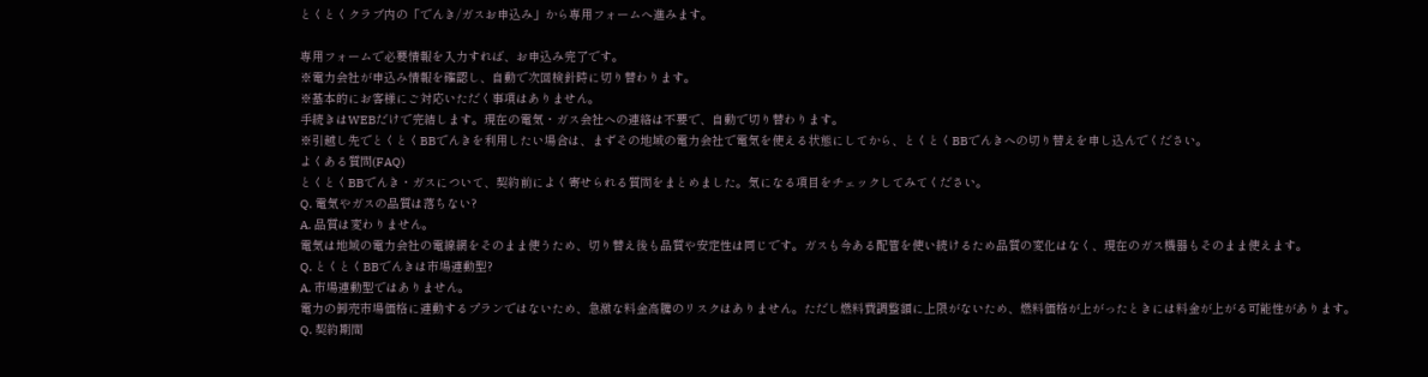とくとくクラブ内の「でんき/ガスお申込み」から専用フォームへ進みます。

専用フォームで必要情報を入力すれば、お申込み完了です。
※電力会社が申込み情報を確認し、自動で次回検針時に切り替わります。
※基本的にお客様にご対応いただく事項はありません。
手続きはWEBだけで完結します。現在の電気・ガス会社への連絡は不要で、自動で切り替わります。
※引越し先でとくとくBBでんきを利用したい場合は、まずその地域の電力会社で電気を使える状態にしてから、とくとくBBでんきへの切り替えを申し込んでください。
よくある質問(FAQ)
とくとくBBでんき・ガスについて、契約前によく寄せられる質問をまとめました。気になる項目をチェックしてみてください。
Q. 電気やガスの品質は落ちない?
A. 品質は変わりません。
電気は地域の電力会社の電線網をそのまま使うため、切り替え後も品質や安定性は同じです。ガスも今ある配管を使い続けるため品質の変化はなく、現在のガス機器もそのまま使えます。
Q. とくとくBBでんきは市場連動型?
A. 市場連動型ではありません。
電力の卸売市場価格に連動するプランではないため、急激な料金高騰のリスクはありません。ただし燃料費調整額に上限がないため、燃料価格が上がったときには料金が上がる可能性があります。
Q. 契約期間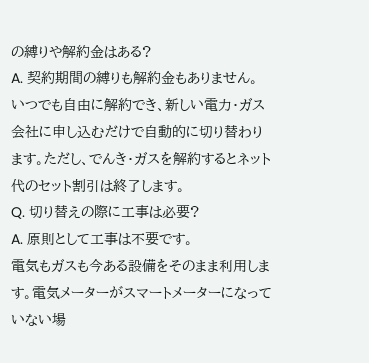の縛りや解約金はある?
A. 契約期間の縛りも解約金もありません。
いつでも自由に解約でき、新しい電力・ガス会社に申し込むだけで自動的に切り替わります。ただし、でんき・ガスを解約するとネット代のセット割引は終了します。
Q. 切り替えの際に工事は必要?
A. 原則として工事は不要です。
電気もガスも今ある設備をそのまま利用します。電気メーターがスマートメーターになっていない場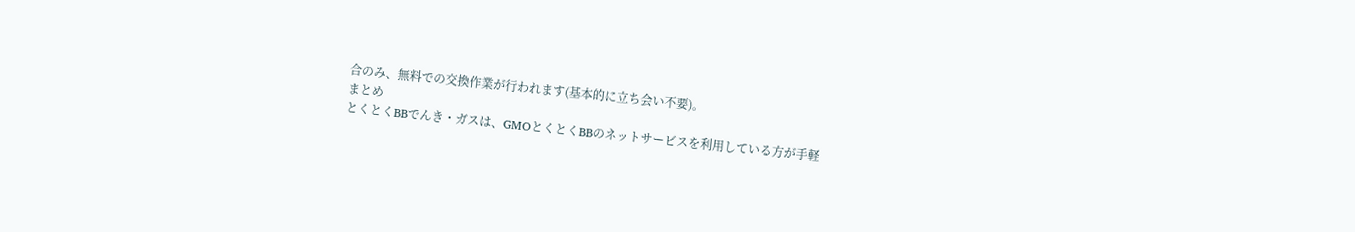合のみ、無料での交換作業が行われます(基本的に立ち会い不要)。
まとめ
とくとくBBでんき・ガスは、GMOとくとくBBのネットサービスを利用している方が手軽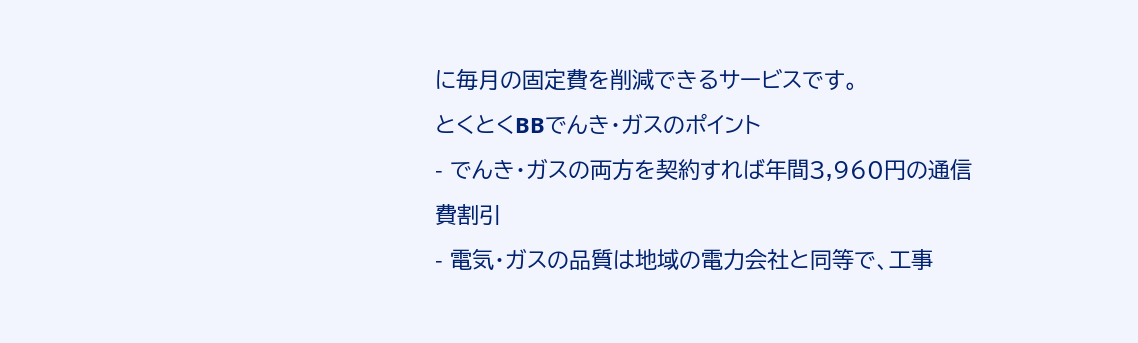に毎月の固定費を削減できるサービスです。
とくとくBBでんき・ガスのポイント
- でんき・ガスの両方を契約すれば年間3,960円の通信費割引
- 電気・ガスの品質は地域の電力会社と同等で、工事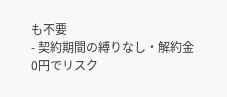も不要
- 契約期間の縛りなし・解約金0円でリスク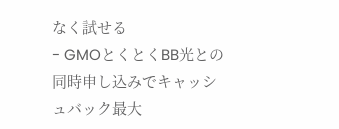なく試せる
- GMOとくとくBB光との同時申し込みでキャッシュバック最大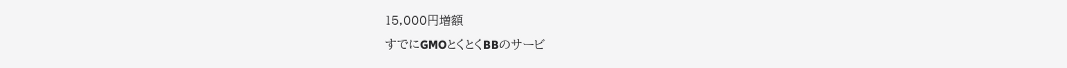15,000円増額
すでにGMOとくとくBBのサービ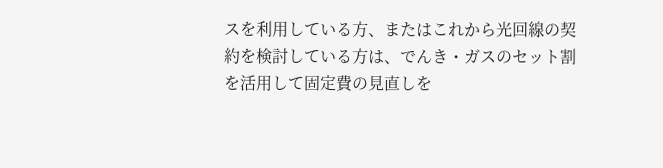スを利用している方、またはこれから光回線の契約を検討している方は、でんき・ガスのセット割を活用して固定費の見直しを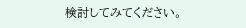検討してみてください。